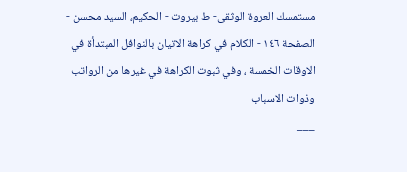مستمسك العروة الوثقى- ط بیروت - الحكيم، السيد محسن - الصفحة ١٤٦ - الكلام في كراهة الاتيان بالنوافل المبتدأة في الاوقات الخمسة ، وفي ثبوت الكراهة في غيرها من الرواتب وذوات الاسباب
___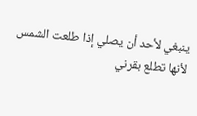ينبغي لأحد أن يصلي إذا طلعت الشمس لأنها تطلع بقرني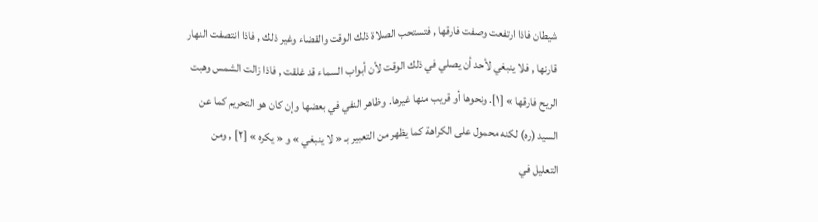شيطان فاذا ارتفعت وصفت فارقها , فتستحب الصلاة ذلك الوقت والقضاء وغير ذلك , فاذا انتصفت النهار قارنها , فلا ينبغي لأحد أن يصلي في ذلك الوقت لأن أبواب السماء قد غلقت , فاذا زالت الشمس وهبت الريح فارقها » [١]. ونحوها أو قريب منها غيرها. وظاهر النفي في بعضها وإن كان هو التحريم كما عن السيد (ره) لكنه محمول على الكراهة كما يظهر من التعبير بـ « لا ينبغي » و « يكره » [٢] , ومن التعليل في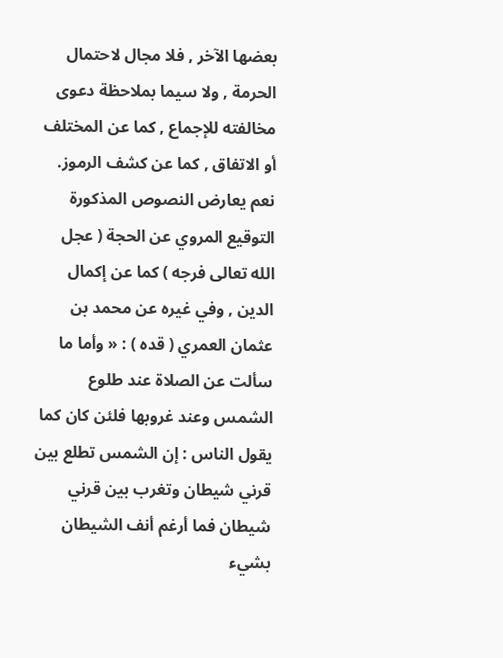بعضها الآخر , فلا مجال لاحتمال الحرمة , ولا سيما بملاحظة دعوى مخالفته للإجماع , كما عن المختلف أو الاتفاق , كما عن كشف الرموز.
نعم يعارض النصوص المذكورة التوقيع المروي عن الحجة ( عجل الله تعالى فرجه ) كما عن إكمال الدين , وفي غيره عن محمد بن عثمان العمري ( قده ) : « وأما ما سألت عن الصلاة عند طلوع الشمس وعند غروبها فلئن كان كما يقول الناس : إن الشمس تطلع بين قرني شيطان وتغرب بين قرني شيطان فما أرغم أنف الشيطان بشيء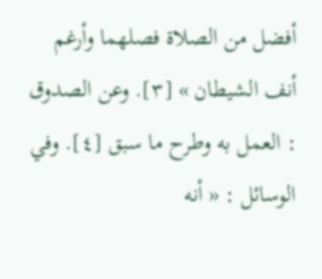أفضل من الصلاة فصلهما وأرغم أنف الشيطان » [٣]. وعن الصدوق : العمل به وطرح ما سبق [٤]. وفي الوسائل : « أنه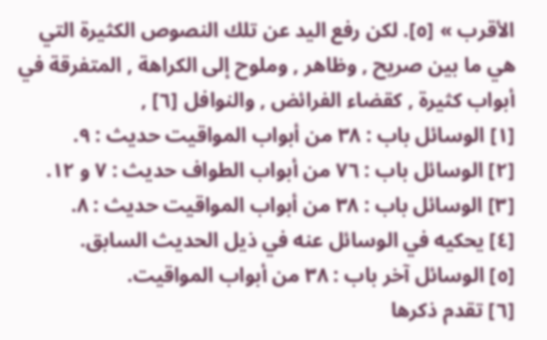الأقرب » [٥]. لكن رفع اليد عن تلك النصوص الكثيرة التي هي ما بين صريح , وظاهر , وملوح إلى الكراهة , المتفرقة في أبواب كثيرة , كقضاء الفرائض , والنوافل [٦] ,
[١] الوسائل باب : ٣٨ من أبواب المواقيت حديث : ٩.
[٢] الوسائل باب : ٧٦ من أبواب الطواف حديث : ٧ و ١٢.
[٣] الوسائل باب : ٣٨ من أبواب المواقيت حديث : ٨.
[٤] يحكيه في الوسائل عنه في ذيل الحديث السابق.
[٥] الوسائل آخر باب : ٣٨ من أبواب المواقيت.
[٦] تقدم ذكرها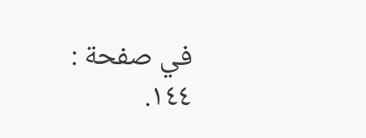في صفحة : ١٤٤.